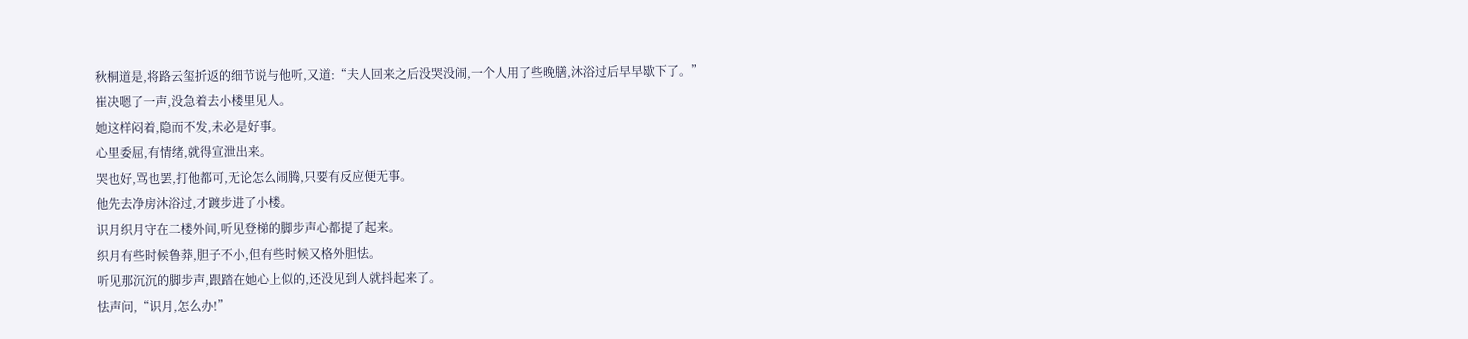秋桐道是,将路云玺折返的细节说与他听,又道:“夫人回来之后没哭没闹,一个人用了些晚膳,沐浴过后早早歇下了。”
崔决嗯了一声,没急着去小楼里见人。
她这样闷着,隐而不发,未必是好事。
心里委屈,有情绪,就得宣泄出来。
哭也好,骂也罢,打他都可,无论怎么闹腾,只要有反应便无事。
他先去净房沐浴过,才踱步进了小楼。
识月织月守在二楼外间,听见登梯的脚步声心都提了起来。
织月有些时候鲁莽,胆子不小,但有些时候又格外胆怯。
听见那沉沉的脚步声,跟踏在她心上似的,还没见到人就抖起来了。
怯声问,“识月,怎么办!”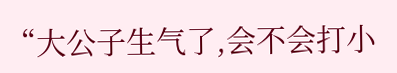“大公子生气了,会不会打小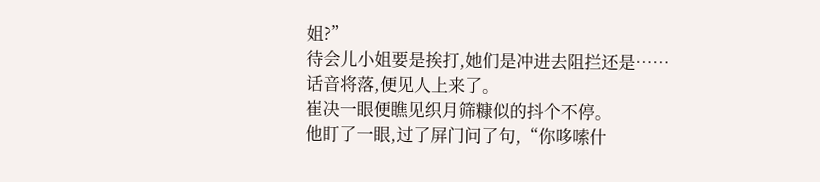姐?”
待会儿小姐要是挨打,她们是冲进去阻拦还是……
话音将落,便见人上来了。
崔决一眼便瞧见织月筛糠似的抖个不停。
他盯了一眼,过了屏门问了句,“你哆嗦什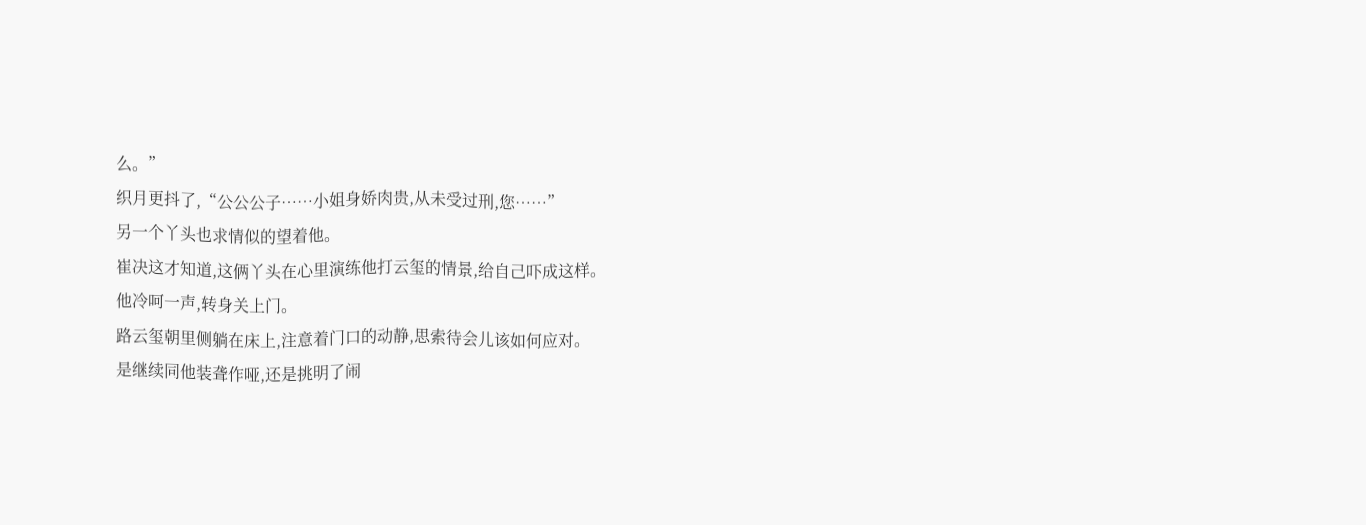么。”
织月更抖了,“公公公子……小姐身娇肉贵,从未受过刑,您……”
另一个丫头也求情似的望着他。
崔决这才知道,这俩丫头在心里演练他打云玺的情景,给自己吓成这样。
他冷呵一声,转身关上门。
路云玺朝里侧躺在床上,注意着门口的动静,思索待会儿该如何应对。
是继续同他装聋作哑,还是挑明了闹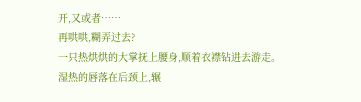开,又或者……
再哄哄,糊弄过去?
一只热烘烘的大掌抚上腰身,顺着衣襟钻进去游走。
湿热的唇落在后颈上,辗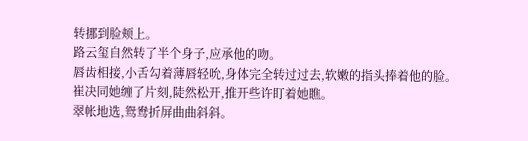转挪到脸颊上。
路云玺自然转了半个身子,应承他的吻。
唇齿相接,小舌勾着薄唇轻吮,身体完全转过过去,软嫩的指头捧着他的脸。
崔决同她缠了片刻,陡然松开,推开些许盯着她瞧。
翠帐地选,鸳鸯折屏曲曲斜斜。